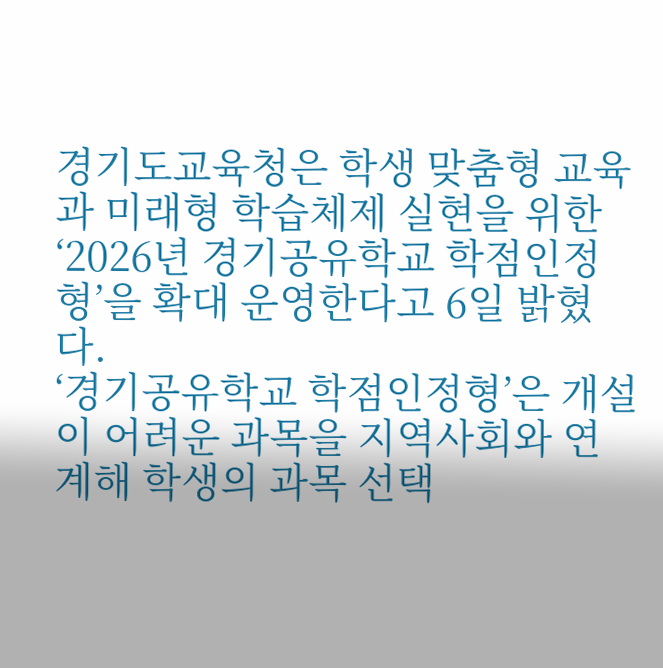경기도교육청은 학생 맞춤형 교육과 미래형 학습체제 실현을 위한 ‘2026년 경기공유학교 학점인정형’을 확대 운영한다고 6일 밝혔다.
‘경기공유학교 학점인정형’은 개설이 어려운 과목을 지역사회와 연계해 학생의 과목 선택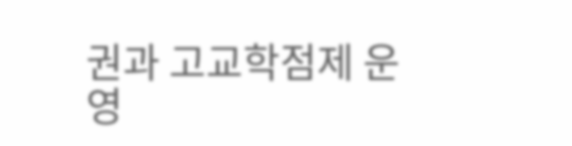권과 고교학점제 운영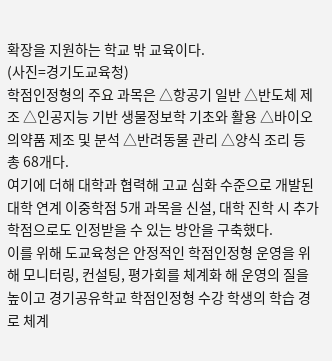확장을 지원하는 학교 밖 교육이다.
(사진=경기도교육청)
학점인정형의 주요 과목은 △항공기 일반 △반도체 제조 △인공지능 기반 생물정보학 기초와 활용 △바이오 의약품 제조 및 분석 △반려동물 관리 △양식 조리 등 총 68개다.
여기에 더해 대학과 협력해 고교 심화 수준으로 개발된 대학 연계 이중학점 5개 과목을 신설, 대학 진학 시 추가 학점으로도 인정받을 수 있는 방안을 구축했다.
이를 위해 도교육청은 안정적인 학점인정형 운영을 위해 모니터링, 컨설팅, 평가회를 체계화 해 운영의 질을 높이고 경기공유학교 학점인정형 수강 학생의 학습 경로 체계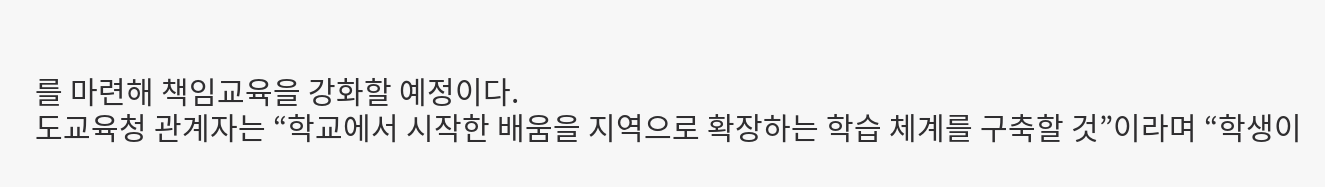를 마련해 책임교육을 강화할 예정이다.
도교육청 관계자는 “학교에서 시작한 배움을 지역으로 확장하는 학습 체계를 구축할 것”이라며 “학생이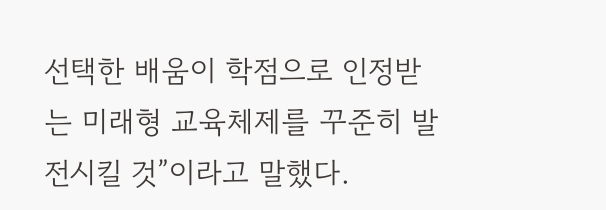선택한 배움이 학점으로 인정받는 미래형 교육체제를 꾸준히 발전시킬 것”이라고 말했다.